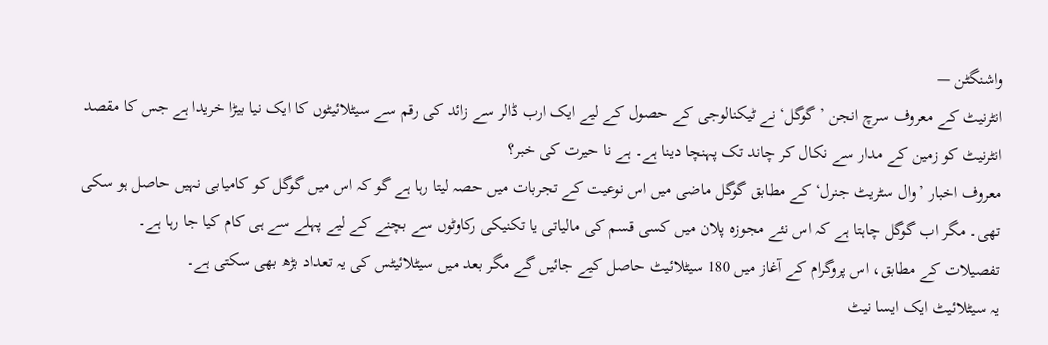واشنگٹن —
انٹرنیٹ کے معروف سرچ انجن ’گوگل‘ نے ٹیکنالوجی کے حصول کے لیے ایک ارب ڈالر سے زائد کی رقم سے سیٹلائیٹوں کا ایک نیا بیڑا خریدا ہے جس کا مقصد انٹرنیٹ کو زمین کے مدار سے نکال کر چاند تک پہنچا دینا ہے۔ ہے نا حیرت کی خبر؟
معروف اخبار ’وال سٹریٹ جنرل‘ کے مطابق گوگل ماضی میں اس نوعیت کے تجربات میں حصہ لیتا رہا ہے گو کہ اس میں گوگل کو کامیابی نہیں حاصل ہو سکی تھی۔ مگر اب گوگل چاہتا ہے کہ اس نئے مجوزہ پلان میں کسی قسم کی مالیاتی یا تکنیکی رکاوٹوں سے بچنے کے لیے پہلے سے ہی کام کیا جا رہا ہے۔
تفصیلات کے مطابق، اس پروگرام کے آغاز میں 180 سیٹلائیٹ حاصل کیے جائیں گے مگر بعد میں سیٹلائیٹس کی یہ تعداد بڑھ بھی سکتی ہے۔
یہ سیٹلائیٹ ایک ایسا نیٹ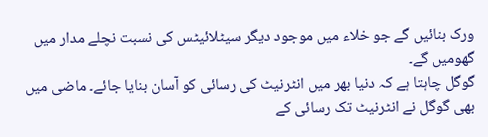ورک بنائیں گے جو خلاء میں موجود دیگر سیٹلائیٹس کی نسبت نچلے مدار میں گھومیں گے۔
گوگل چاہتا ہے کہ دنیا بھر میں انٹرنیٹ کی رسائی کو آسان بنایا جائے۔ ماضی میں بھی گوگل نے انٹرنیٹ تک رسائی کے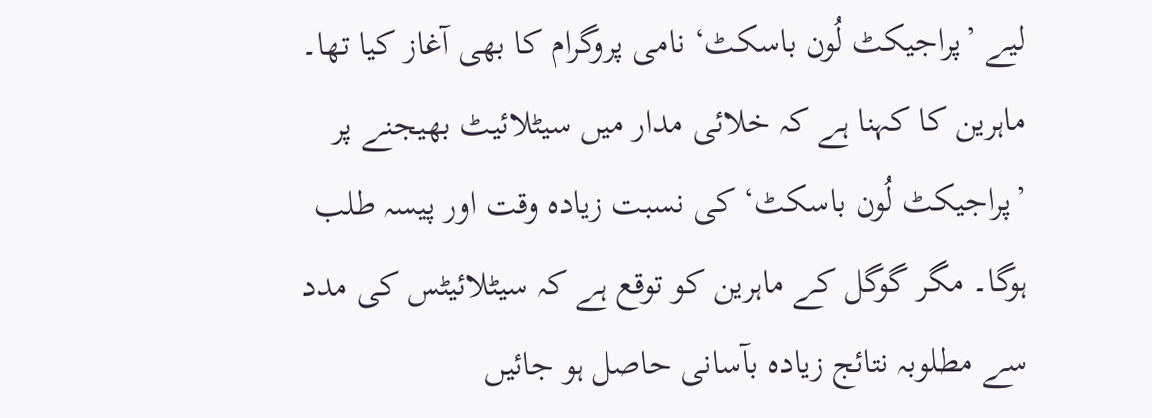لیے ’پراجیکٹ لُون باسکٹ‘ نامی پروگرام کا بھی آغاز کیا تھا۔
ماہرین کا کہنا ہے کہ خلائی مدار میں سیٹلائیٹ بھیجنے پر ’پراجیکٹ لُون باسکٹ‘ کی نسبت زیادہ وقت اور پیسہ طلب ہوگا۔ مگر گوگل کے ماہرین کو توقع ہے کہ سیٹلائیٹس کی مدد سے مطلوبہ نتائج زیادہ بآسانی حاصل ہو جائیں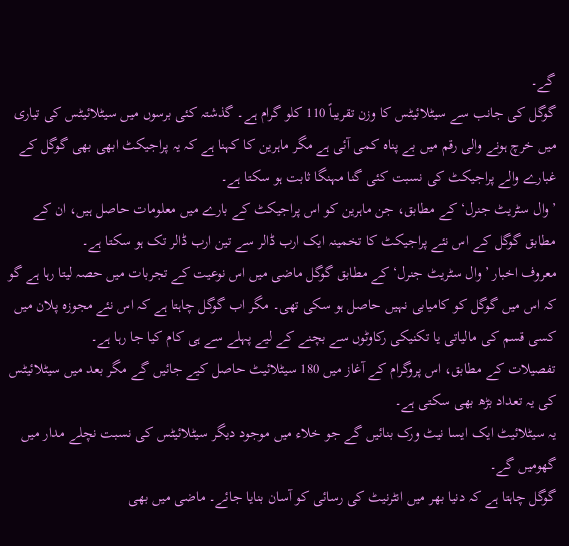گے۔
گوگل کی جانب سے سیٹلائیٹس کا وزن تقریباً 110 کلو گرام ہے۔ گذشتہ کئی برسوں میں سیٹلائیٹس کی تیاری میں خرچ ہونے والی رقم میں بے پناہ کمی آئی ہے مگر ماہرین کا کہنا ہے کہ یہ پراجیکٹ ابھی بھی گوگل کے غبارے والے پراجیکٹ کی نسبت کئی گنا مہنگا ثابت ہو سکتا ہے۔
’وال سٹریٹ جنرل‘ کے مطابق، جن ماہرین کو اس پراجیکٹ کے بارے میں معلومات حاصل ہیں، ان کے مطابق گوگل کے اس نئے پراجیکٹ کا تخمینہ ایک ارب ڈالر سے تین ارب ڈالر تک ہو سکتا ہے۔
معروف اخبار ’وال سٹریٹ جنرل‘ کے مطابق گوگل ماضی میں اس نوعیت کے تجربات میں حصہ لیتا رہا ہے گو کہ اس میں گوگل کو کامیابی نہیں حاصل ہو سکی تھی۔ مگر اب گوگل چاہتا ہے کہ اس نئے مجوزہ پلان میں کسی قسم کی مالیاتی یا تکنیکی رکاوٹوں سے بچنے کے لیے پہلے سے ہی کام کیا جا رہا ہے۔
تفصیلات کے مطابق، اس پروگرام کے آغاز میں 180 سیٹلائیٹ حاصل کیے جائیں گے مگر بعد میں سیٹلائیٹس کی یہ تعداد بڑھ بھی سکتی ہے۔
یہ سیٹلائیٹ ایک ایسا نیٹ ورک بنائیں گے جو خلاء میں موجود دیگر سیٹلائیٹس کی نسبت نچلے مدار میں گھومیں گے۔
گوگل چاہتا ہے کہ دنیا بھر میں انٹرنیٹ کی رسائی کو آسان بنایا جائے۔ ماضی میں بھی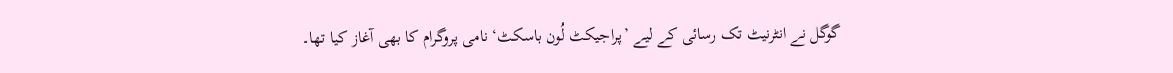گوگل نے انٹرنیٹ تک رسائی کے لیے ’پراجیکٹ لُون باسکٹ‘ نامی پروگرام کا بھی آغاز کیا تھا۔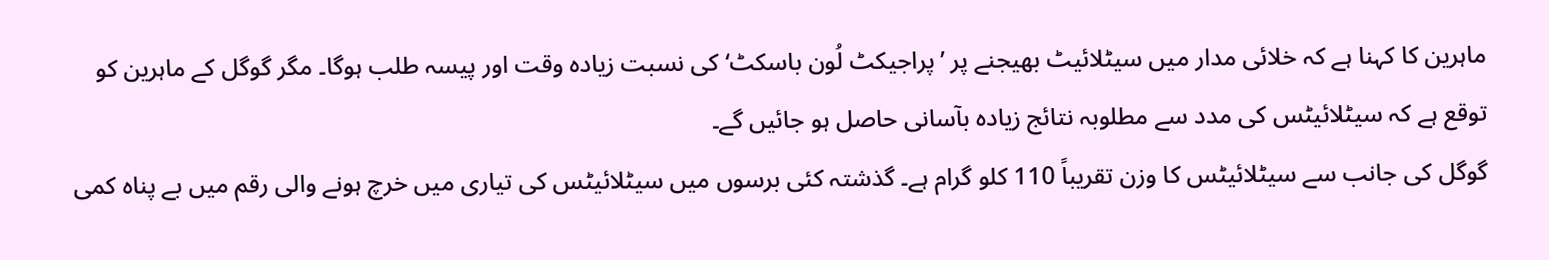ماہرین کا کہنا ہے کہ خلائی مدار میں سیٹلائیٹ بھیجنے پر ’پراجیکٹ لُون باسکٹ‘ کی نسبت زیادہ وقت اور پیسہ طلب ہوگا۔ مگر گوگل کے ماہرین کو توقع ہے کہ سیٹلائیٹس کی مدد سے مطلوبہ نتائج زیادہ بآسانی حاصل ہو جائیں گے۔
گوگل کی جانب سے سیٹلائیٹس کا وزن تقریباً 110 کلو گرام ہے۔ گذشتہ کئی برسوں میں سیٹلائیٹس کی تیاری میں خرچ ہونے والی رقم میں بے پناہ کمی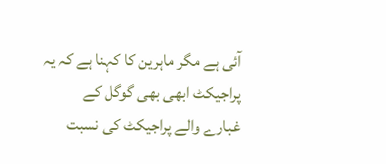آئی ہے مگر ماہرین کا کہنا ہے کہ یہ پراجیکٹ ابھی بھی گوگل کے غبارے والے پراجیکٹ کی نسبت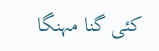کئی گنا مہنگا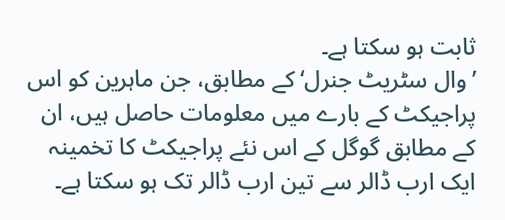ثابت ہو سکتا ہے۔
’وال سٹریٹ جنرل‘ کے مطابق، جن ماہرین کو اس پراجیکٹ کے بارے میں معلومات حاصل ہیں، ان کے مطابق گوگل کے اس نئے پراجیکٹ کا تخمینہ ایک ارب ڈالر سے تین ارب ڈالر تک ہو سکتا ہے۔